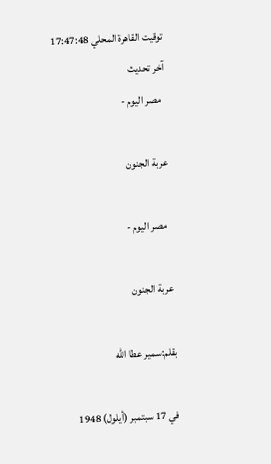توقيت القاهرة المحلي 17:47:48 آخر تحديث
  مصر اليوم -

عربة الجنون

  مصر اليوم -

عربة الجنون

بقلم:سمير عطا الله

في 17 سبتمبر (أيلول) 1948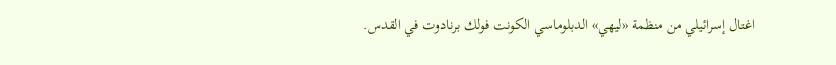اغتال إسرائيلي من منظمة «ليهي» الدبلوماسي الكونت فولك برنادوت في القدس.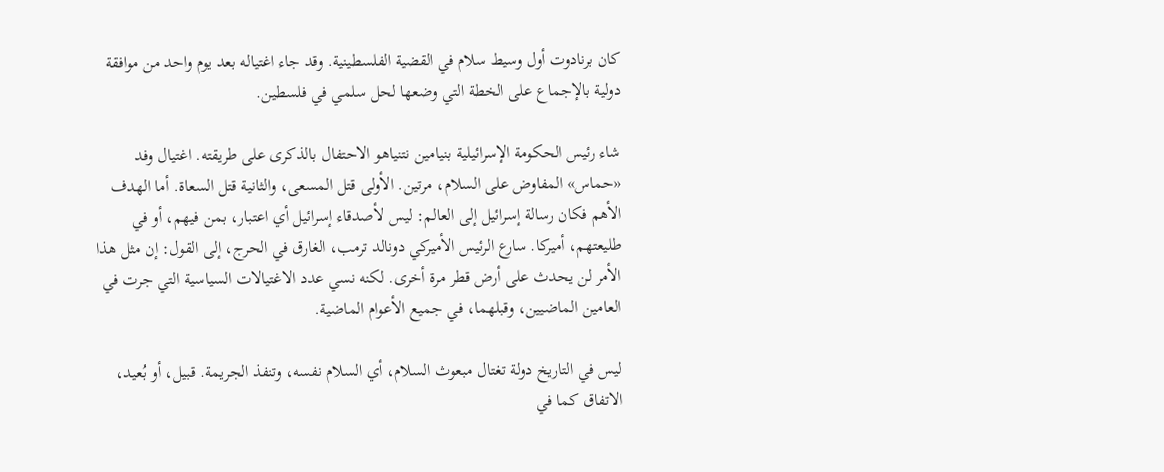كان برنادوت أول وسيط سلام في القضية الفلسطينية. وقد جاء اغتياله بعد يوم واحد من موافقة دولية بالإجماع على الخطة التي وضعها لحل سلمي في فلسطين.

شاء رئيس الحكومة الإسرائيلية بنيامين نتنياهو الاحتفال بالذكرى على طريقته. اغتيال وفد «حماس» المفاوض على السلام، مرتين. الأولى قتل المسعى، والثانية قتل السعاة. أما الهدف الأهم فكان رسالة إسرائيل إلى العالم: ليس لأصدقاء إسرائيل أي اعتبار، بمن فيهم، أو في طليعتهم، أميركا. سارع الرئيس الأميركي دونالد ترمب، الغارق في الحرج، إلى القول: إن مثل هذا الأمر لن يحدث على أرض قطر مرة أخرى. لكنه نسي عدد الاغتيالات السياسية التي جرت في العامين الماضيين، وقبلهما، في جميع الأعوام الماضية.

ليس في التاريخ دولة تغتال مبعوث السلام، أي السلام نفسه، وتنفذ الجريمة. قبيل، أو بُعيد، الاتفاق كما في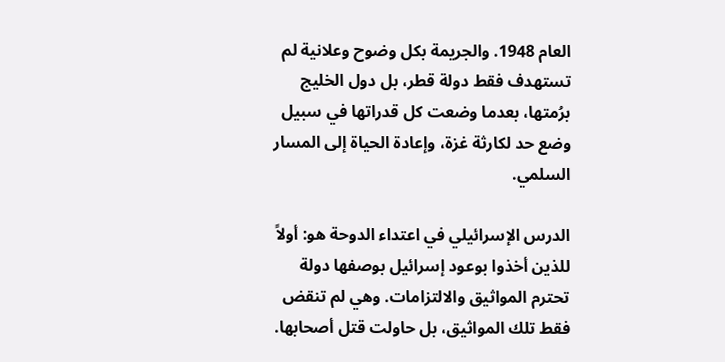العام 1948. والجريمة بكل وضوح وعلانية لم تستهدف فقط دولة قطر، بل دول الخليج برُمتها، بعدما وضعت كل قدراتها في سبيل وضع حد لكارثة غزة، وإعادة الحياة إلى المسار السلمي.

الدرس الإسرائيلي في اعتداء الدوحة هو: أولاً للذين أخذوا بوعود إسرائيل بوصفها دولة تحترم المواثيق والالتزامات. وهي لم تنقض فقط تلك المواثيق، بل حاولت قتل أصحابها.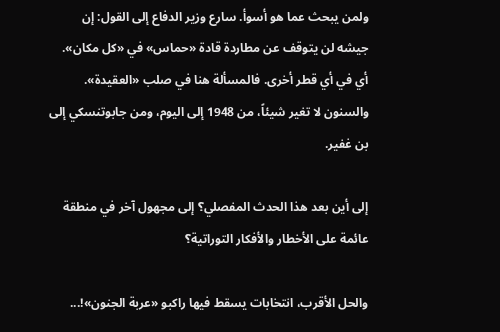ولمن يبحث عما هو أسوأ. سارع وزير الدفاع إلى القول: إن جيشه لن يتوقف عن مطاردة قادة «حماس» في «كل مكان». أي في أي قطر أخرى. فالمسألة هنا في صلب «العقيدة». والسنون لا تغير شيئاً، من 1948 إلى اليوم، ومن جابوتنسكي إلى بن غفير.

إلى أين بعد هذا الحدث المفصلي؟ إلى مجهول آخر في منطقة عائمة على الأخطار والأفكار التوراتية؟

والحل الأقرب، انتخابات يسقط فيها راكبو «عربة الجنون»!...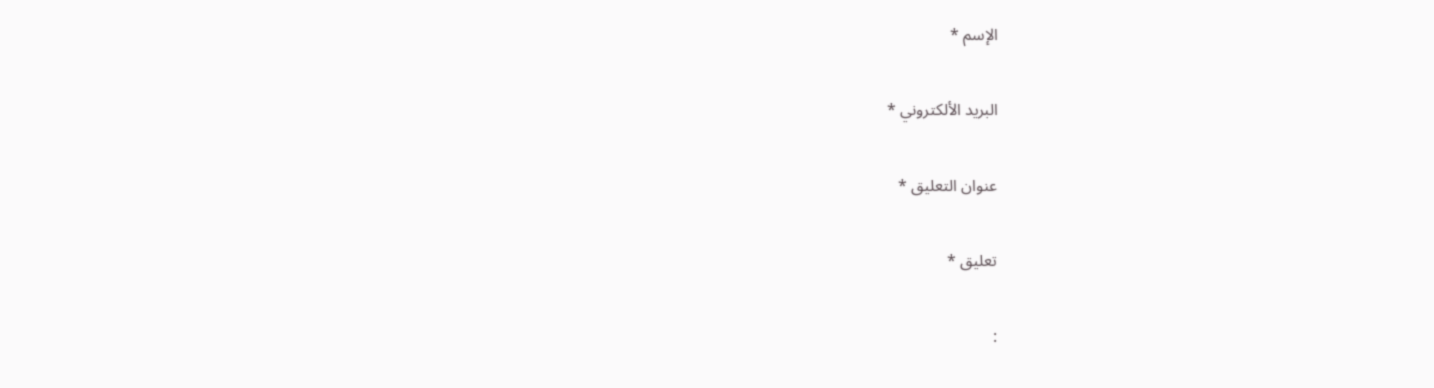الإسم *

البريد الألكتروني *

عنوان التعليق *

تعليق *

: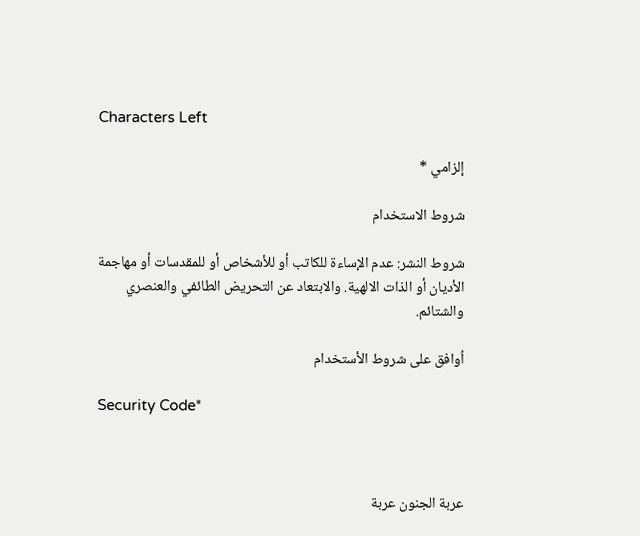Characters Left

إلزامي *

شروط الاستخدام

شروط النشر: عدم الإساءة للكاتب أو للأشخاص أو للمقدسات أو مهاجمة الأديان أو الذات الالهية. والابتعاد عن التحريض الطائفي والعنصري والشتائم.

اُوافق على شروط الأستخدام

Security Code*



عربة الجنون عربة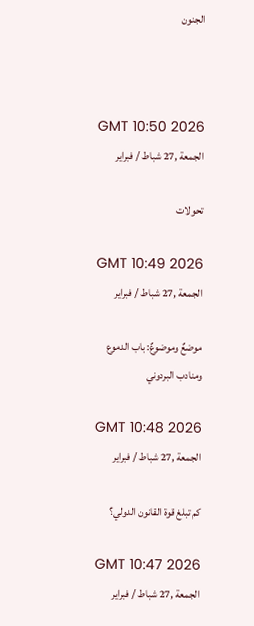الجنون



GMT 10:50 2026 الجمعة ,27 شباط / فبراير

تحولات

GMT 10:49 2026 الجمعة ,27 شباط / فبراير

موضعٌ وموضوعٌ: باب الدموع ومنادب البردوني

GMT 10:48 2026 الجمعة ,27 شباط / فبراير

كم تبلغ قوة القانون الدولي؟

GMT 10:47 2026 الجمعة ,27 شباط / فبراير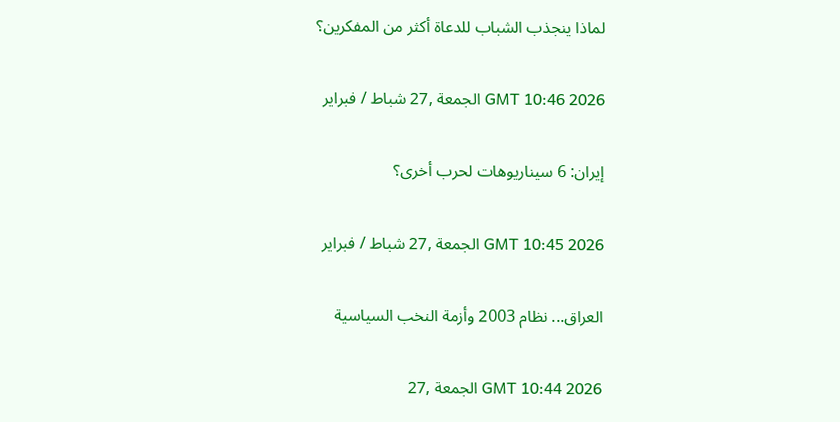لماذا ينجذب الشباب للدعاة أكثر من المفكرين؟

GMT 10:46 2026 الجمعة ,27 شباط / فبراير

إيران: 6 سيناريوهات لحرب أخرى؟

GMT 10:45 2026 الجمعة ,27 شباط / فبراير

العراق... نظام 2003 وأزمة النخب السياسية

GMT 10:44 2026 الجمعة ,27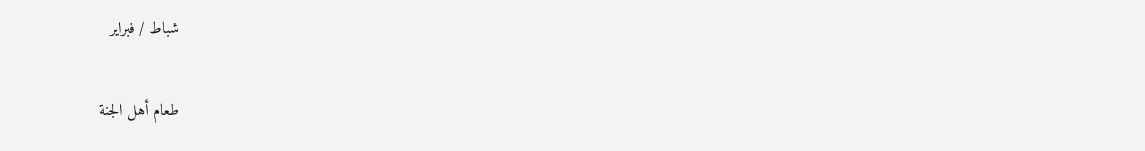شباط / فبراير

طعام أهل الجنة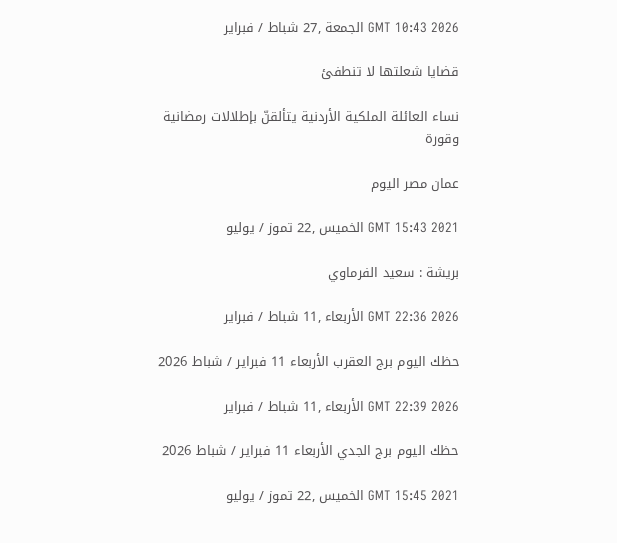GMT 10:43 2026 الجمعة ,27 شباط / فبراير

قضايا شعلتها لا تنطفئ

نساء العائلة الملكية الأردنية يتألقنّ بإطلالات رمضانية وقورة

عمان مصر اليوم

GMT 15:43 2021 الخميس ,22 تموز / يوليو

بريشة : سعيد الفرماوي

GMT 22:36 2026 الأربعاء ,11 شباط / فبراير

حظك اليوم برج العقرب الأربعاء 11 فبراير / شباط 2026

GMT 22:39 2026 الأربعاء ,11 شباط / فبراير

حظك اليوم برج الجدي الأربعاء 11 فبراير / شباط 2026

GMT 15:45 2021 الخميس ,22 تموز / يوليو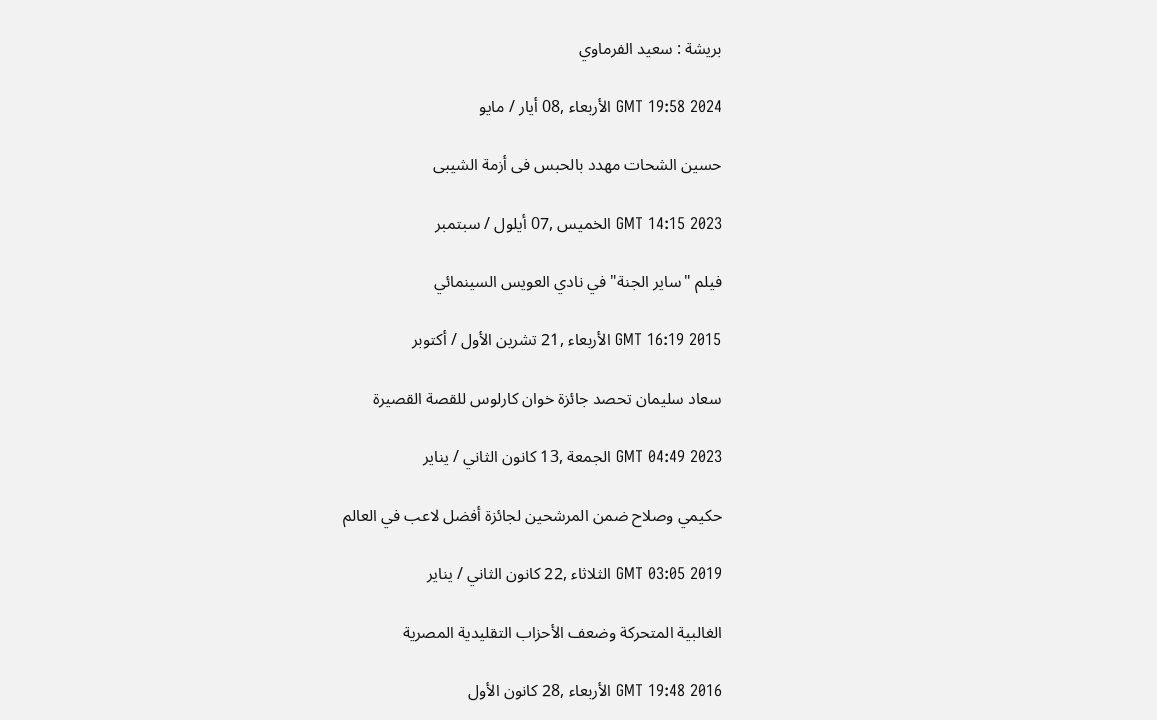بريشة : سعيد الفرماوي

GMT 19:58 2024 الأربعاء ,08 أيار / مايو

حسين الشحات مهدد بالحبس فى أزمة الشيبى

GMT 14:15 2023 الخميس ,07 أيلول / سبتمبر

فيلم "ساير الجنة" في نادي العويس السينمائي

GMT 16:19 2015 الأربعاء ,21 تشرين الأول / أكتوبر

سعاد سليمان تحصد جائزة خوان كارلوس للقصة القصيرة

GMT 04:49 2023 الجمعة ,13 كانون الثاني / يناير

حكيمي وصلاح ضمن المرشحين لجائزة أفضل لاعب في العالم

GMT 03:05 2019 الثلاثاء ,22 كانون الثاني / يناير

الغالبية المتحركة وضعف الأحزاب التقليدية المصرية

GMT 19:48 2016 الأربعاء ,28 كانون الأول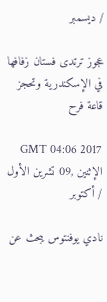/ ديسمبر

عجوز ترتدى فستان زفافها في الإسكندرية وتحجز قاعة فرح

GMT 04:06 2017 الإثنين ,09 تشرين الأول / أكتوبر

نادي يوفنتوس يبحث عن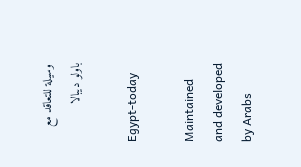وسيلة للتعاقد مع باولو ديبالا

Egypt-today

Maintained and developed by Arabs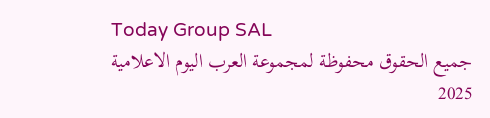Today Group SAL
جميع الحقوق محفوظة لمجموعة العرب اليوم الاعلامية 2025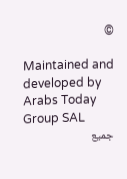©

Maintained and developed by Arabs Today Group SAL
جميع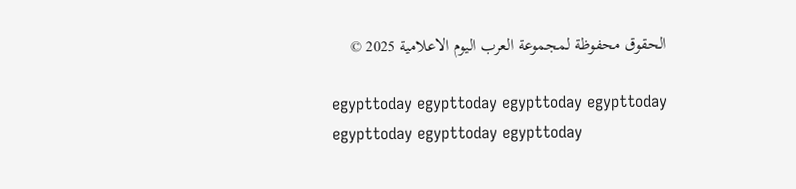الحقوق محفوظة لمجموعة العرب اليوم الاعلامية 2025 ©

egypttoday egypttoday egypttoday egypttoday
egypttoday egypttoday egypttoday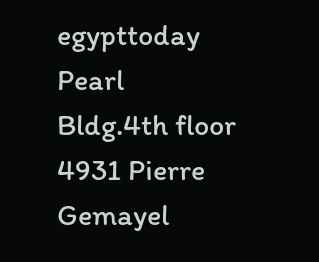egypttoday
Pearl Bldg.4th floor 4931 Pierre Gemayel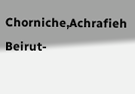Chorniche,Achrafieh Beirut-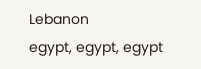Lebanon
egypt, egypt, egypt